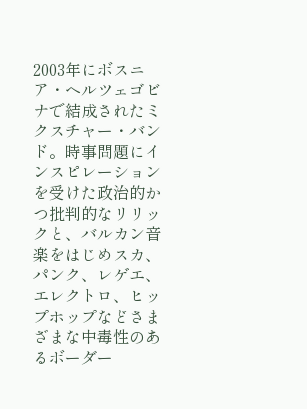2003年にボスニア・ヘルツェゴビナで結成されたミクスチャー・バンド。時事問題にインスピレーションを受けた政治的かつ批判的なリリックと、バルカン音楽をはじめスカ、パンク、レゲエ、エレクトロ、ヒップホップなどさまざまな中毒性のあるボーダー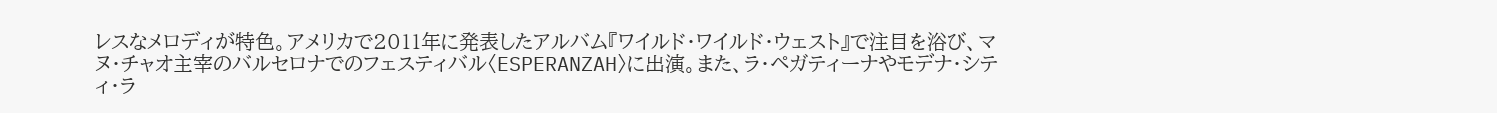レスなメロディが特色。アメリカで2011年に発表したアルバム『ワイルド・ワイルド・ウェスト』で注目を浴び、マヌ・チャオ主宰のバルセロナでのフェスティバル〈ESPERANZAH〉に出演。また、ラ・ペガティーナやモデナ・シティ・ラ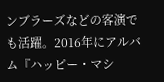ンブラーズなどの客演でも活躍。2016年にアルバム『ハッピー・マシ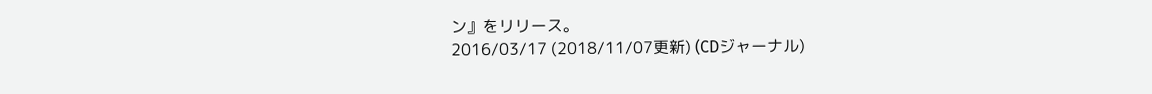ン』をリリース。
2016/03/17 (2018/11/07更新) (CDジャーナル)